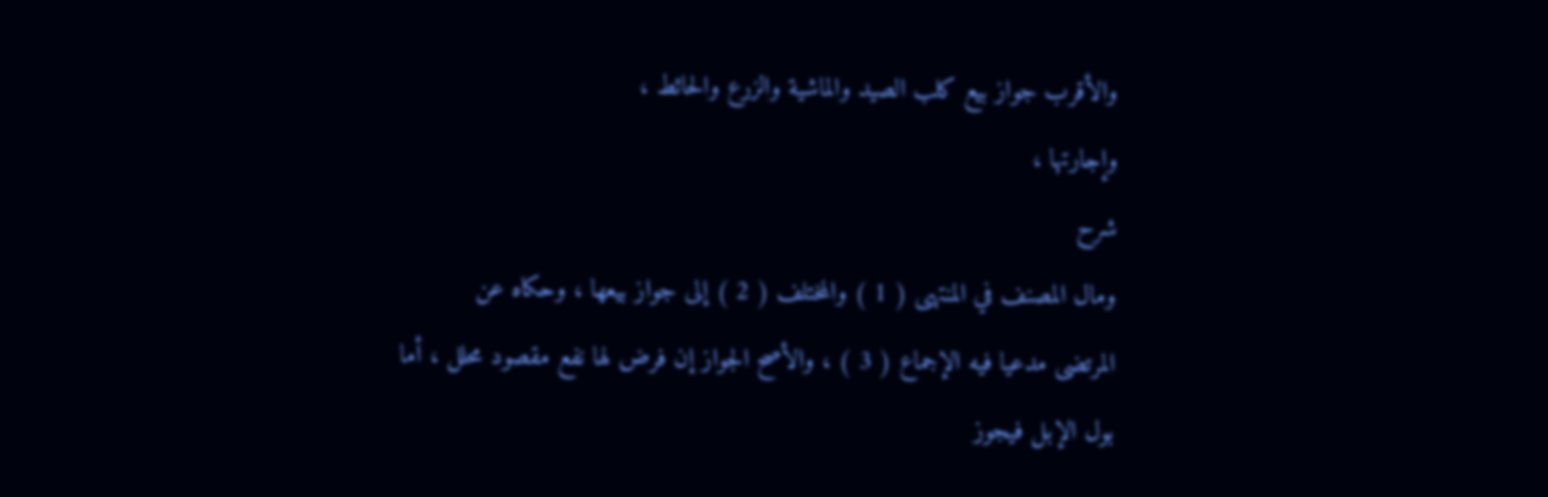والأقرب جواز بيع كلب الصيد والماشية والزرع والحائط ،
وإجارتها ،
شرح
ومال المصنف في المنتهى ( 1 ) والمختلف ( 2 ) إلى جواز بيعها ، وحكاه عن
المرتضى مدعيا فيه الإجماع ( 3 ) ، والأصح الجواز إن فرض لها نفع مقصود محلل ، أما
بول الإبل فيجوز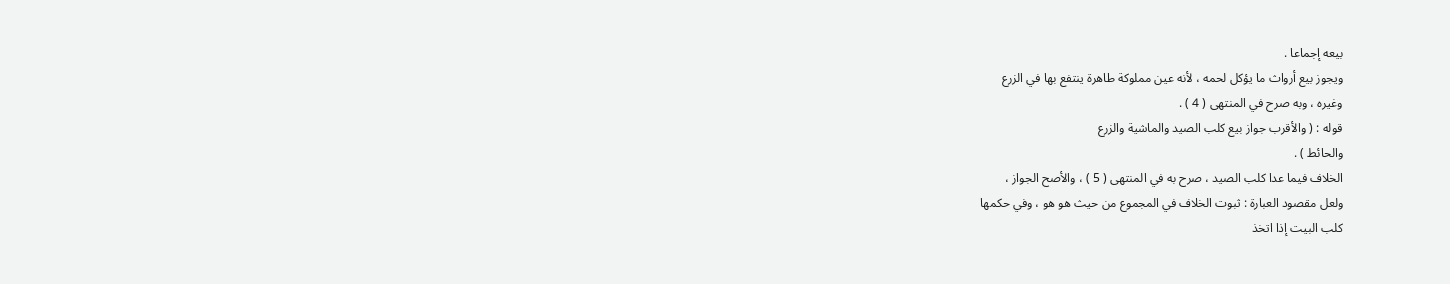بيعه إجماعا .
ويجوز بيع أرواث ما يؤكل لحمه ، لأنه عين مملوكة طاهرة ينتفع بها في الزرع
وغيره ، وبه صرح في المنتهى ( 4 ) .
قوله : ( والأقرب جواز بيع كلب الصيد والماشية والزرع
والحائط ) .
الخلاف فيما عدا كلب الصيد ، صرح به في المنتهى ( 5 ) ، والأصح الجواز ،
ولعل مقصود العبارة : ثبوت الخلاف في المجموع من حيث هو هو ، وفي حكمها
كلب البيت إذا اتخذ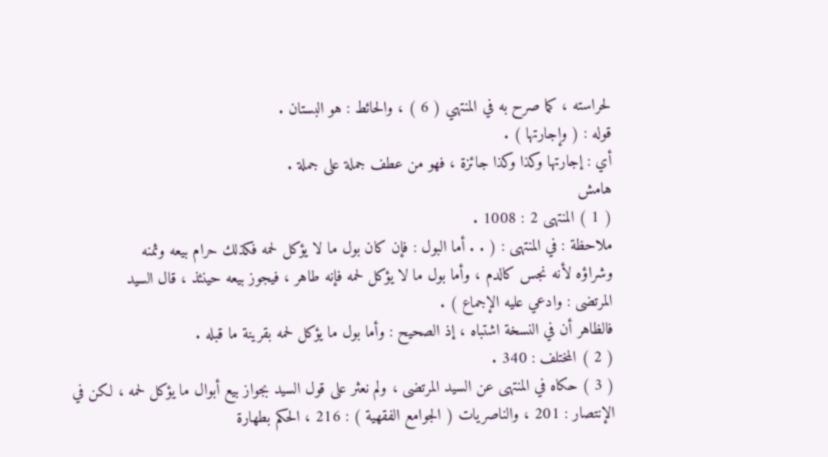لحراسته ، كما صرح به في المنتهي ( 6 ) ، والحائط : هو البستان .
قوله : ( وإجارتها ) .
أي : إجارتها وكذا وكذا جائزة ، فهو من عطف جملة على جملة .
هامش
( 1 ) المنتهى 2 : 1008 .
ملاحظة : في المنتهى : ( . . أما البول : فإن كان بول ما لا يؤكل لحمه فكذلك حرام بيعه وثمنه
وشراؤه لأنه نجس كالدم ، وأما بول ما لا يؤكل لحمه فإنه طاهر ، فيجوز بيعه حينئذ ، قال السيد
المرتضى : وادعي عليه الإجماع ) .
فالظاهر أن في النسخة اشتباه ، إذ الصحيح : وأما بول ما يؤكل لحمه بقرينة ما قبله .
( 2 ) المختلف : 340 .
( 3 ) حكاه في المنتهى عن السيد المرتضى ، ولم نعثر على قول السيد بجواز بيع أبوال ما يؤكل لحمه ، لكن في
الإنتصار : 201 ، والناصريات ( الجوامع الفقهية ) : 216 ، الحكم بطهارة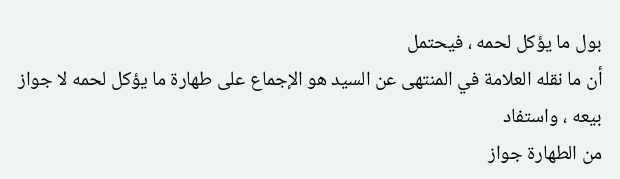بول ما يؤكل لحمه ، فيحتمل
أن ما نقله العلامة في المنتهى عن السيد هو الإجماع على طهارة ما يؤكل لحمه لا جواز بيعه ، واستفاد
من الطهارة جواز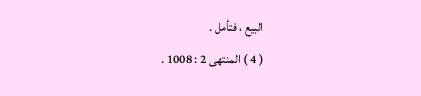البيع ، فتأمل .
( 4 ) المنتهى 2 : 1008 .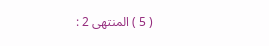( 5 ) المنتهى 2 :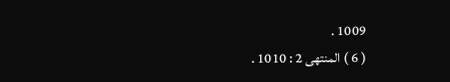1009 .
( 6 ) المنتهى 2 : 1010 .